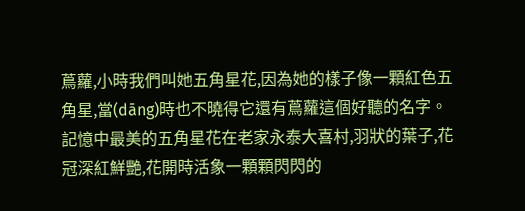蔦蘿,小時我們叫她五角星花,因為她的樣子像一顆紅色五角星,當(dāng)時也不曉得它還有蔦蘿這個好聽的名字。 記憶中最美的五角星花在老家永泰大喜村,羽狀的葉子,花冠深紅鮮艷,花開時活象一顆顆閃閃的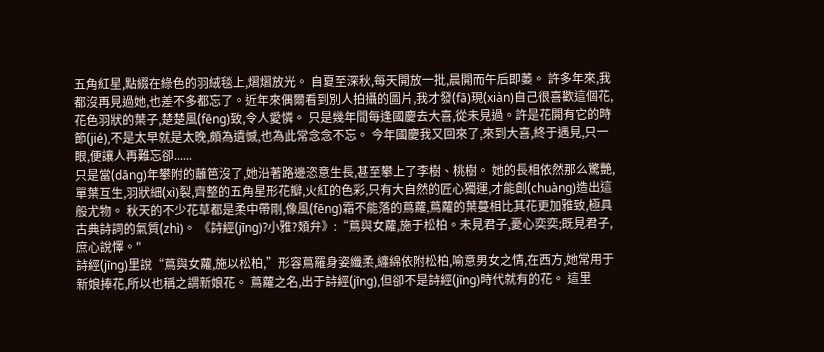五角紅星,點綴在綠色的羽絨毯上,熠熠放光。 自夏至深秋,每天開放一批,晨開而午后即萎。 許多年來,我都沒再見過她,也差不多都忘了。近年來偶爾看到別人拍攝的圖片,我才發(fā)現(xiàn)自己很喜歡這個花,花色羽狀的葉子,楚楚風(fēng)致,令人愛憐。 只是幾年間每逢國慶去大喜,從未見過。許是花開有它的時節(jié),不是太早就是太晚,頗為遺憾,也為此常念念不忘。 今年國慶我又回來了,來到大喜,終于遇見,只一眼,便讓人再難忘卻......
只是當(dāng)年攀附的蘺笆沒了,她沿著路邊恣意生長,甚至攀上了李樹、桃樹。 她的長相依然那么驚艷,單葉互生,羽狀細(xì)裂,齊整的五角星形花瓣,火紅的色彩,只有大自然的匠心獨運,才能創(chuàng)造出這般尤物。 秋天的不少花草都是柔中帶剛,像風(fēng)霜不能落的蔦蘿,蔦蘿的葉蔓相比其花更加雅致,極具古典詩詞的氣質(zhì)。 《詩經(jīng)?小雅?頍弁》:“蔦與女蘿,施于松柏。未見君子,憂心奕奕;既見君子,庶心說懌。"
詩經(jīng)里說“蔦與女蘿,施以松柏,”形容蔦羅身姿纖柔,纏綿依附松柏,喻意男女之情,在西方,她常用于新娘捧花,所以也稱之謂新娘花。 蔦蘿之名,出于詩經(jīng),但卻不是詩經(jīng)時代就有的花。 這里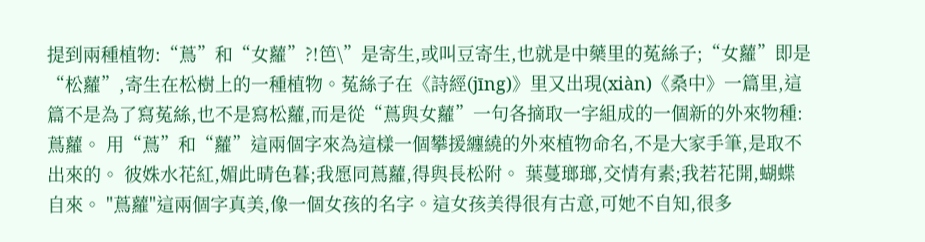提到兩種植物:“蔦”和“女蘿”?!笆\”是寄生,或叫豆寄生,也就是中藥里的菟絲子;“女蘿”即是“松蘿”,寄生在松樹上的一種植物。菟絲子在《詩經(jīng)》里又出現(xiàn)《桑中》一篇里,這篇不是為了寫菟絲,也不是寫松蘿,而是從“蔦與女蘿”一句各摘取一字組成的一個新的外來物種:蔦蘿。 用“蔦”和“蘿”這兩個字來為這樣一個攀援纏繞的外來植物命名,不是大家手筆,是取不出來的。 彼姝水花紅,媚此晴色暮;我愿同蔦蘿,得與長松附。 葉蔓瑯瑯,交情有素;我若花開,蝴蝶自來。 "蔦蘿"這兩個字真美,像一個女孩的名字。這女孩美得很有古意,可她不自知,很多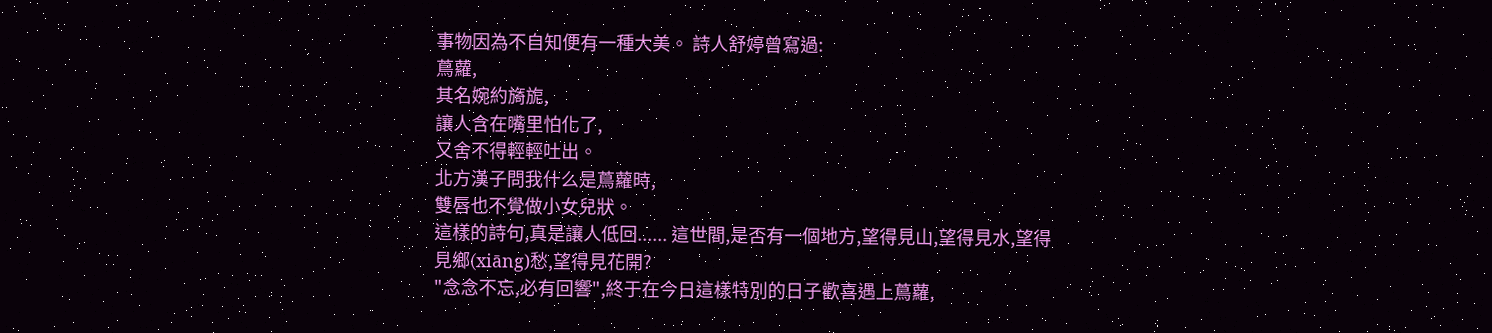事物因為不自知便有一種大美。 詩人舒婷曾寫過:
蔦蘿,
其名婉約旖旎,
讓人含在嘴里怕化了,
又舍不得輕輕吐出。
北方漢子問我什么是蔦蘿時,
雙唇也不覺做小女兒狀。
這樣的詩句,真是讓人低回...... 這世間,是否有一個地方,望得見山,望得見水,望得見鄉(xiāng)愁,望得見花開?
"念念不忘,必有回響",終于在今日這樣特別的日子歡喜遇上蔦蘿,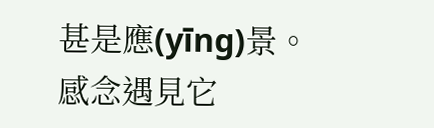甚是應(yīng)景。感念遇見它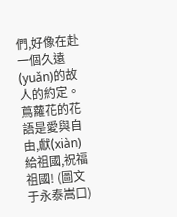們,好像在赴一個久遠(yuǎn)的故人的約定。
蔦蘿花的花語是愛與自由,獻(xiàn)給祖國,祝福祖國! (圖文于永泰嵩口)